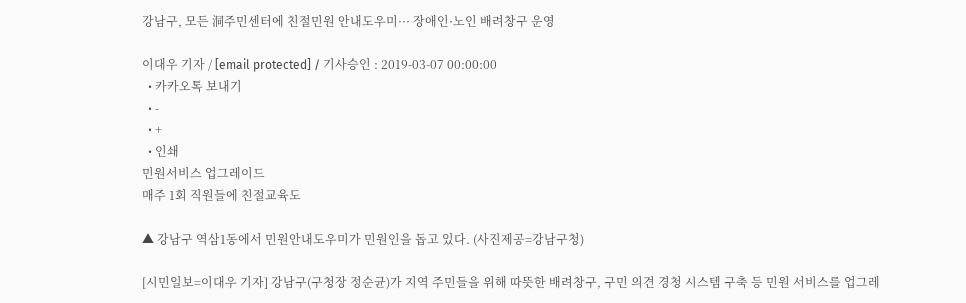강남구, 모든 洞주민센터에 친절민원 안내도우미··· 장애인·노인 배려창구 운영

이대우 기자 / [email protected] / 기사승인 : 2019-03-07 00:00:00
  • 카카오톡 보내기
  • -
  • +
  • 인쇄
민원서비스 업그레이드
매주 1회 직원들에 친절교육도

▲ 강남구 역삼1동에서 민원안내도우미가 민원인을 돕고 있다. (사진제공=강남구청)

[시민일보=이대우 기자] 강남구(구청장 정순균)가 지역 주민들을 위해 따뜻한 배려창구, 구민 의견 경청 시스템 구축 등 민원 서비스를 업그레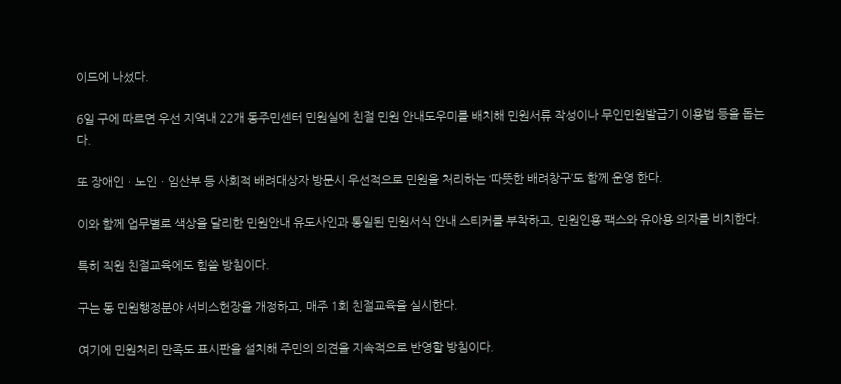이드에 나섰다.

6일 구에 따르면 우선 지역내 22개 동주민센터 민원실에 친절 민원 안내도우미를 배치해 민원서류 작성이나 무인민원발급기 이용법 등을 돕는다.

또 장애인ㆍ노인ㆍ임산부 등 사회적 배려대상자 방문시 우선적으로 민원을 처리하는 ‘따뜻한 배려창구’도 함께 운영 한다.

이와 함께 업무별로 색상을 달리한 민원안내 유도사인과 통일된 민원서식 안내 스티커를 부착하고, 민원인용 팩스와 유아용 의자를 비치한다.

특히 직원 친절교육에도 힘쓸 방침이다.

구는 동 민원행정분야 서비스헌장을 개정하고, 매주 1회 친절교육을 실시한다.

여기에 민원처리 만족도 표시판을 설치해 주민의 의견을 지속적으로 반영할 방침이다.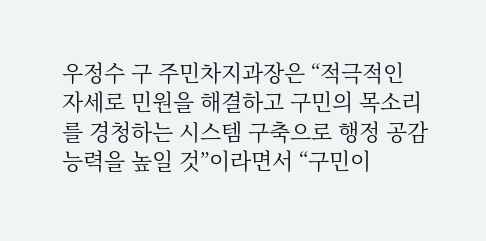우정수 구 주민차지과장은 “적극적인 자세로 민원을 해결하고 구민의 목소리를 경청하는 시스템 구축으로 행정 공감능력을 높일 것”이라면서 “구민이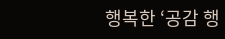행복한 ‘공감 행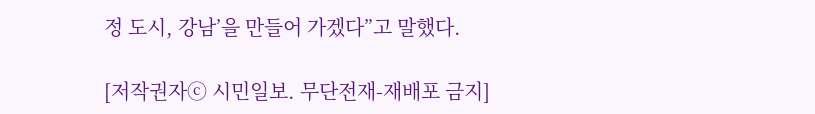정 도시, 강남’을 만들어 가겠다”고 말했다.

[저작권자ⓒ 시민일보. 무단전재-재배포 금지]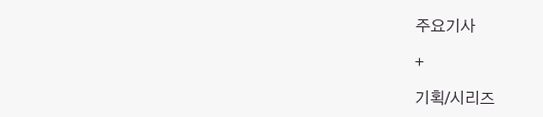주요기사

+

기획/시리즈